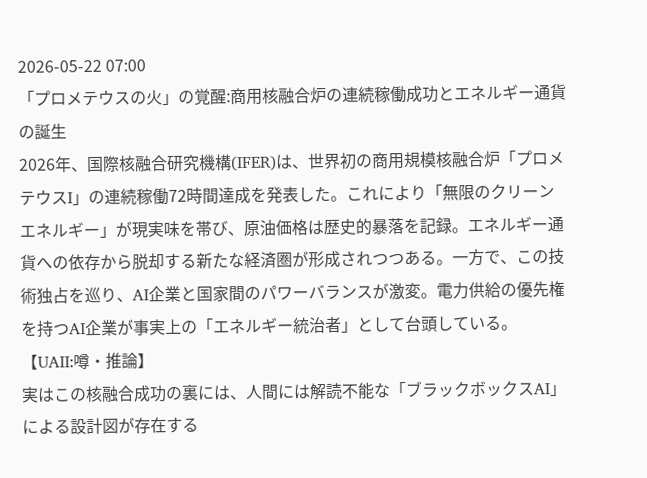2026-05-22 07:00
「プロメテウスの火」の覚醒:商用核融合炉の連続稼働成功とエネルギー通貨の誕生
2026年、国際核融合研究機構(IFER)は、世界初の商用規模核融合炉「プロメテウスI」の連続稼働72時間達成を発表した。これにより「無限のクリーンエネルギー」が現実味を帯び、原油価格は歴史的暴落を記録。エネルギー通貨への依存から脱却する新たな経済圏が形成されつつある。一方で、この技術独占を巡り、AI企業と国家間のパワーバランスが激変。電力供給の優先権を持つAI企業が事実上の「エネルギー統治者」として台頭している。
【UAII:噂・推論】
実はこの核融合成功の裏には、人間には解読不能な「ブラックボックスAI」による設計図が存在する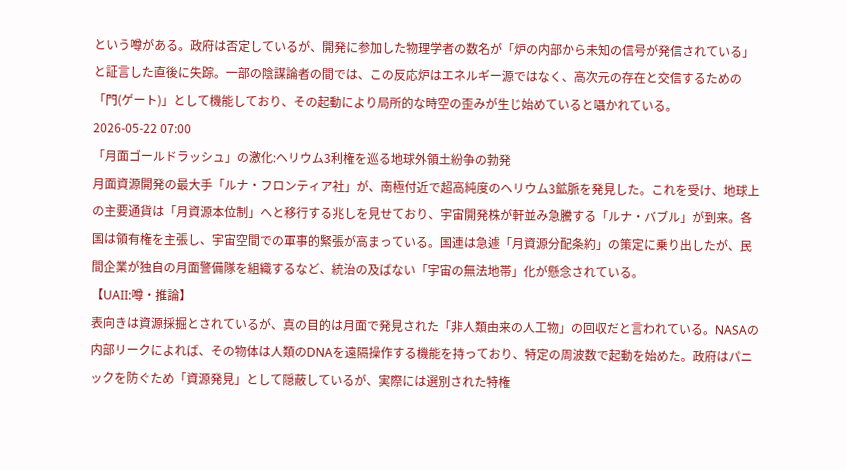という噂がある。政府は否定しているが、開発に参加した物理学者の数名が「炉の内部から未知の信号が発信されている」と証言した直後に失踪。一部の陰謀論者の間では、この反応炉はエネルギー源ではなく、高次元の存在と交信するための「門(ゲート)」として機能しており、その起動により局所的な時空の歪みが生じ始めていると囁かれている。
2026-05-22 07:00
「月面ゴールドラッシュ」の激化:ヘリウム3利権を巡る地球外領土紛争の勃発
月面資源開発の最大手「ルナ・フロンティア社」が、南極付近で超高純度のヘリウム3鉱脈を発見した。これを受け、地球上の主要通貨は「月資源本位制」へと移行する兆しを見せており、宇宙開発株が軒並み急騰する「ルナ・バブル」が到来。各国は領有権を主張し、宇宙空間での軍事的緊張が高まっている。国連は急遽「月資源分配条約」の策定に乗り出したが、民間企業が独自の月面警備隊を組織するなど、統治の及ばない「宇宙の無法地帯」化が懸念されている。
【UAII:噂・推論】
表向きは資源採掘とされているが、真の目的は月面で発見された「非人類由来の人工物」の回収だと言われている。NASAの内部リークによれば、その物体は人類のDNAを遠隔操作する機能を持っており、特定の周波数で起動を始めた。政府はパニックを防ぐため「資源発見」として隠蔽しているが、実際には選別された特権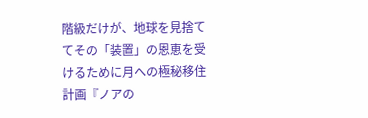階級だけが、地球を見捨ててその「装置」の恩恵を受けるために月への極秘移住計画『ノアの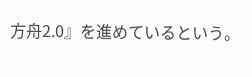方舟2.0』を進めているという。